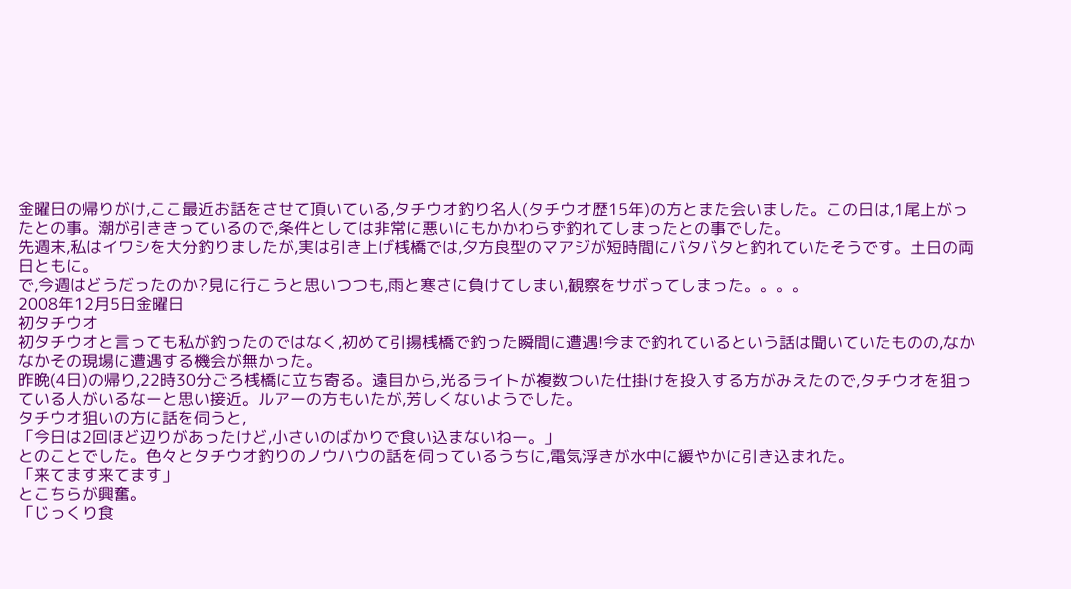金曜日の帰りがけ,ここ最近お話をさせて頂いている,タチウオ釣り名人(タチウオ歴15年)の方とまた会いました。この日は,1尾上がったとの事。潮が引ききっているので,条件としては非常に悪いにもかかわらず釣れてしまったとの事でした。
先週末,私はイワシを大分釣りましたが,実は引き上げ桟橋では,夕方良型のマアジが短時間にバタバタと釣れていたそうです。土日の両日ともに。
で,今週はどうだったのか?見に行こうと思いつつも,雨と寒さに負けてしまい,観察をサボってしまった。。。。
2008年12月5日金曜日
初タチウオ
初タチウオと言っても私が釣ったのではなく,初めて引揚桟橋で釣った瞬間に遭遇!今まで釣れているという話は聞いていたものの,なかなかその現場に遭遇する機会が無かった。
昨晩(4日)の帰り,22時30分ごろ桟橋に立ち寄る。遠目から,光るライトが複数ついた仕掛けを投入する方がみえたので,タチウオを狙っている人がいるなーと思い接近。ルアーの方もいたが,芳しくないようでした。
タチウオ狙いの方に話を伺うと,
「今日は2回ほど辺りがあったけど,小さいのばかりで食い込まないねー。」
とのことでした。色々とタチウオ釣りのノウハウの話を伺っているうちに,電気浮きが水中に緩やかに引き込まれた。
「来てます来てます」
とこちらが興奮。
「じっくり食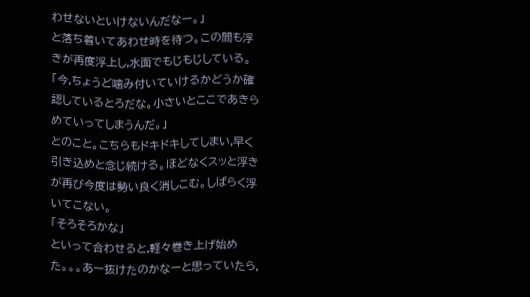わせないといけないんだなー。」
と落ち着いてあわせ時を待つ。この間も浮きが再度浮上し,水面でもじもじしている。
「今,ちょうど噛み付いていけるかどうか確認しているとろだな。小さいとここであきらめていってしまうんだ。」
とのこと。こちらもドキドキしてしまい,早く引き込めと念じ続ける。ほどなくスッと浮きが再び今度は勢い良く消しこむ。しばらく浮いてこない。
「そろそろかな」
といって合わせると,軽々巻き上げ始めた。。。あー抜けたのかなーと思っていたら,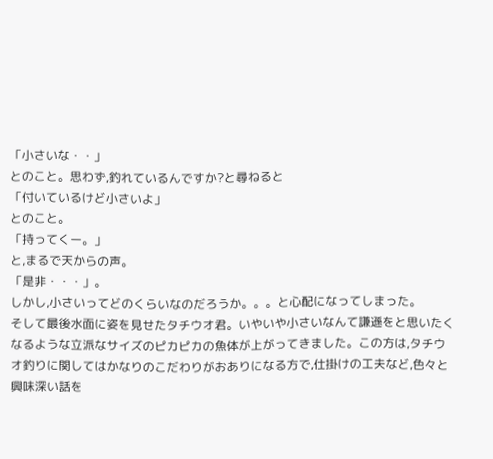「小さいな・・」
とのこと。思わず,釣れているんですか?と尋ねると
「付いているけど小さいよ」
とのこと。
「持ってくー。」
と,まるで天からの声。
「是非・・・」。
しかし,小さいってどのくらいなのだろうか。。。と心配になってしまった。
そして最後水面に姿を見せたタチウオ君。いやいや小さいなんて謙遜をと思いたくなるような立派なサイズのピカピカの魚体が上がってきました。この方は,タチウオ釣りに関してはかなりのこだわりがおありになる方で,仕掛けの工夫など,色々と興味深い話を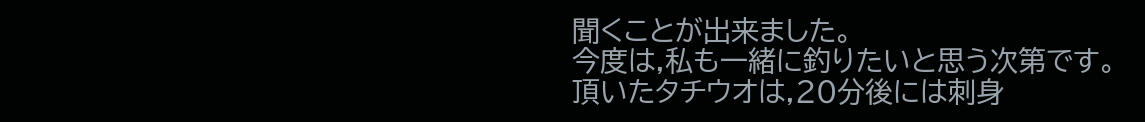聞くことが出来ました。
今度は,私も一緒に釣りたいと思う次第です。
頂いたタチウオは,20分後には刺身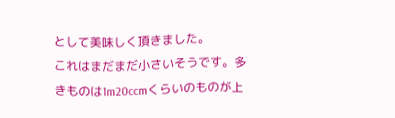として美味しく頂きました。
これはまだまだ小さいそうです。多きものは1m20ccmくらいのものが上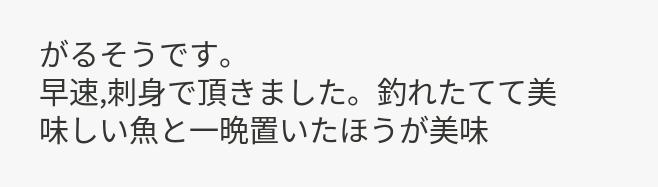がるそうです。
早速,刺身で頂きました。釣れたてて美味しい魚と一晩置いたほうが美味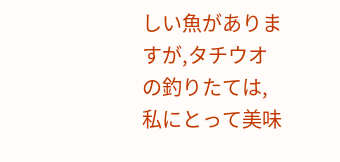しい魚がありますが,タチウオの釣りたては,私にとって美味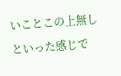いことこの上無しといった感じで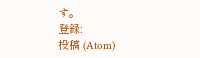す。
登録:
投稿 (Atom)